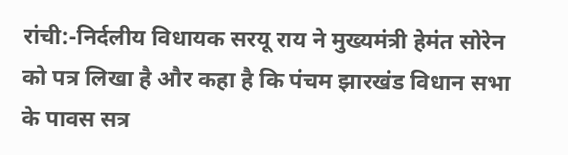रांची:-निर्दलीय विधायक सरयू राय ने मुख्यमंत्री हेमंत सोरेन को पत्र लिखा है और कहा है कि पंचम झारखंड विधान सभा के पावस सत्र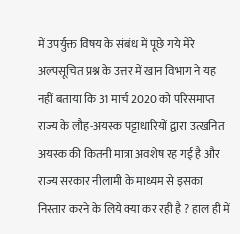में उपर्युक्त विषय के संबंध में पूछे गये मेरे अल्पसूचित प्रश्न के उत्तर में खान विभाग ने यह नहीं बताया कि 31 मार्च 2020 को परिसमाप्त राज्य के लौह-अयस्क पट्टाधारियों द्वारा उत्खनित अयस्क की कितनी मात्रा अवशेष रह गई है और राज्य सरकार नीलामी के माध्यम से इसका निस्तार करने के लिये क्या कर रही है ? हाल ही में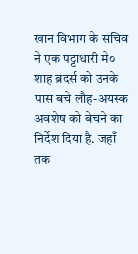खान विभाग के सचिव ने एक पट्टाधारी मे० शाह ब्रदर्स को उनके पास बचे लौह-अयस्क अवशेष को बेचने का निर्देश दिया है. जहाँ तक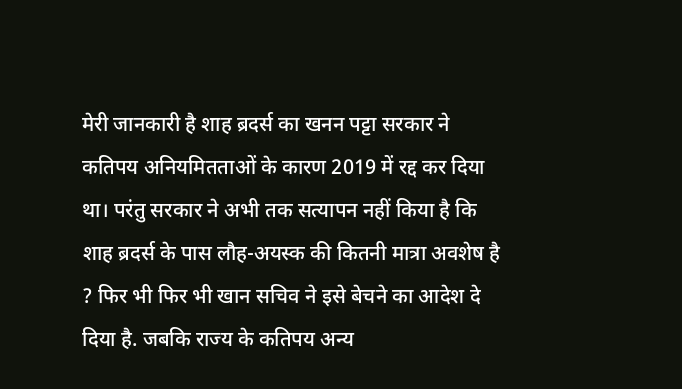मेरी जानकारी है शाह ब्रदर्स का खनन पट्टा सरकार ने कतिपय अनियमितताओं के कारण 2019 में रद्द कर दिया था। परंतु सरकार ने अभी तक सत्यापन नहीं किया है कि शाह ब्रदर्स के पास लौह-अयस्क की कितनी मात्रा अवशेष है ? फिर भी फिर भी खान सचिव ने इसे बेचने का आदेश दे दिया है. जबकि राज्य के कतिपय अन्य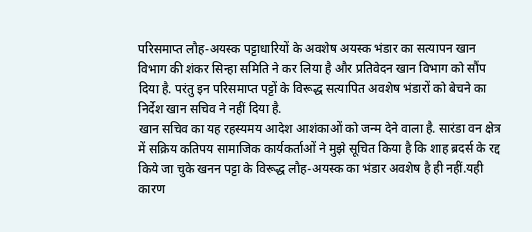परिसमाप्त लौह-अयस्क पट्टाधारियों के अवशेष अयस्क भंडार का सत्यापन खान विभाग की शंकर सिन्हा समिति ने कर लिया है और प्रतिवेदन खान विभाग को सौंप दिया है. परंतु इन परिसमाप्त पट्टों के विरूद्ध सत्यापित अवशेष भंडारों को बेचने का निर्देश खान सचिव ने नहीं दिया है.
खान सचिव का यह रहस्यमय आदेश आशंकाओं को जन्म देने वाला है. सारंडा वन क्षेत्र में सक्रिय कतिपय सामाजिक कार्यकर्ताओं ने मुझे सूचित किया है कि शाह ब्रदर्स के रद्द किये जा चुके खनन पट्टा के विरूद्ध लौह-अयस्क का भंडार अवशेष है ही नहीं.यही कारण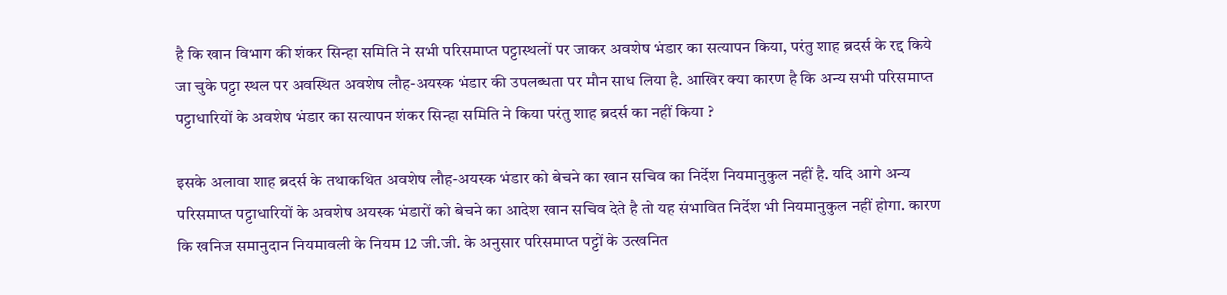है कि खान विभाग की शंकर सिन्हा समिति ने सभी परिसमाप्त पट्टास्थलों पर जाकर अवशेष भंडार का सत्यापन किया, परंतु शाह ब्रदर्स के रद्द किये जा चुके पट्टा स्थल पर अवस्थित अवशेष लौह-अयस्क भंडार की उपलब्धता पर मौन साध लिया है. आखिर क्या कारण है कि अन्य सभी परिसमाप्त पट्टाधारियों के अवशेष भंडार का सत्यापन शंकर सिन्हा समिति ने किया परंतु शाह ब्रदर्स का नहीं किया ?

इसके अलावा शाह ब्रदर्स के तथाकथित अवशेष लौह-अयस्क भंडार को बेचने का खान सचिव का निर्देश नियमानुकुल नहीं है. यदि आगे अन्य परिसमाप्त पट्टाधारियों के अवशेष अयस्क भंडारों को बेचने का आदेश खान सचिव देते है तो यह संभावित निर्देश भी नियमानुकुल नहीं होगा. कारण कि खनिज समानुदान नियमावली के नियम 12 जी.जी. के अनुसार परिसमाप्त पट्टों के उत्खनित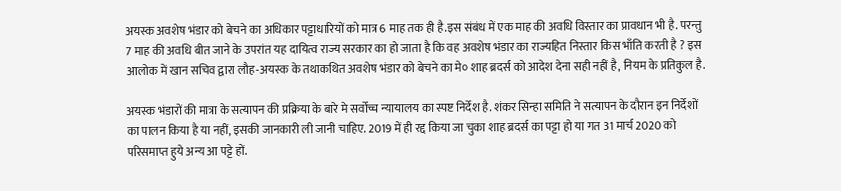अयस्क अवशेष भंडार को बेचने का अधिकार पट्टाधारियों को मात्र 6 माह तक ही है.इस संबंध में एक माह की अवधि विस्तार का प्रावधान भी है. परन्तु 7 माह की अवधि बीत जाने के उपरांत यह दायित्व राज्य सरकार का हो जाता है कि वह अवशेष भंडार का राज्यहित निस्तार किस भाँति करती है ? इस आलोक में खान सचिव द्वारा लौह-अयस्क के तथाकथित अवशेष भंडार को बेचने का मे० शाह ब्रदर्स को आदेश देना सही नहीं है, नियम के प्रतिकुल है.

अयस्क भंडारों की मात्रा के सत्यापन की प्रक्रिया के बारे मे सर्वोच्च न्यायालय का स्पष्ट निर्देश है. शंकर सिन्हा समिति ने सत्यापन के दौरान इन निर्देशों का पालन किया है या नहीं, इसकी जानकारी ली जानी चाहिए. 2019 में ही रद्द किया जा चुका शाह ब्रदर्स का पट्टा हो या गत 31 मार्च 2020 को परिसमाप्त हुये अन्य आ पट्टे हों.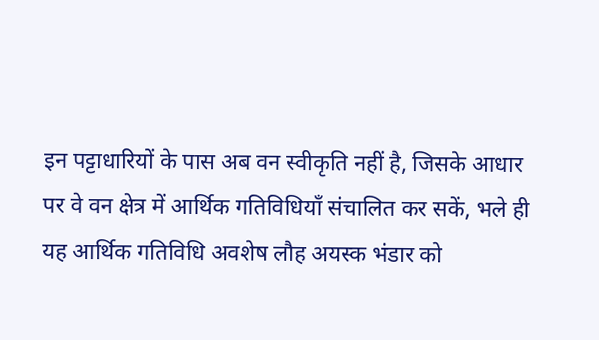इन पट्टाधारियों के पास अब वन स्वीकृति नहीं है, जिसके आधार पर वे वन क्षेत्र में आर्थिक गतिविधियाँ संचालित कर सकें, भले ही यह आर्थिक गतिविधि अवशेष लौह अयस्क भंडार को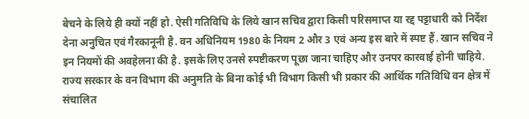बेचने के लिये ही क्यों नहीं हो. ऐसी गतिविधि के लिये खान सचिव द्वारा किसी परिसमाप्त या रद्द पट्टाधारी को निर्देश देना अनुचित एवं गैरकानूनी है. वन अधिनियम 1980 के नियम 2 और 3 एवं अन्य इस बारे में स्पष्ट हैं. खान सचिव ने इन नियमों की अवहेलना की है. इसके लिए उनसे स्पष्टीकरण पूछा जाना चाहिए और उनपर कारवाई होनी चाहिये. राज्य सरकार के वन विभाग की अनुमति के बिना कोई भी विभाग किसी भी प्रकार की आर्थिक गतिविधि वन क्षेत्र में संचालित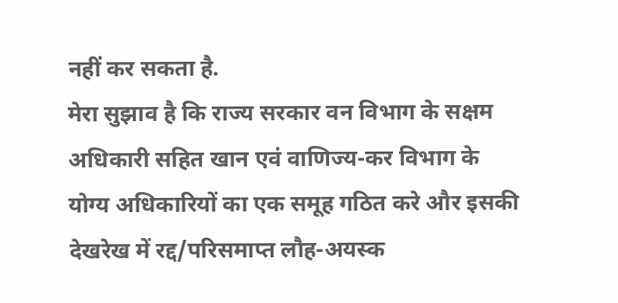नहीं कर सकता है.
मेरा सुझाव है कि राज्य सरकार वन विभाग के सक्षम अधिकारी सहित खान एवं वाणिज्य-कर विभाग के योग्य अधिकारियों का एक समूह गठित करे और इसकी देखरेख में रद्द/परिसमाप्त लौह-अयस्क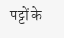पट्टों के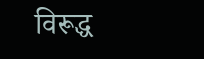विरूद्ध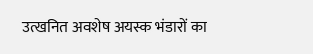उत्खनित अवशेष अयस्क भंडारों का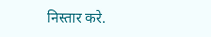निस्तार करे.